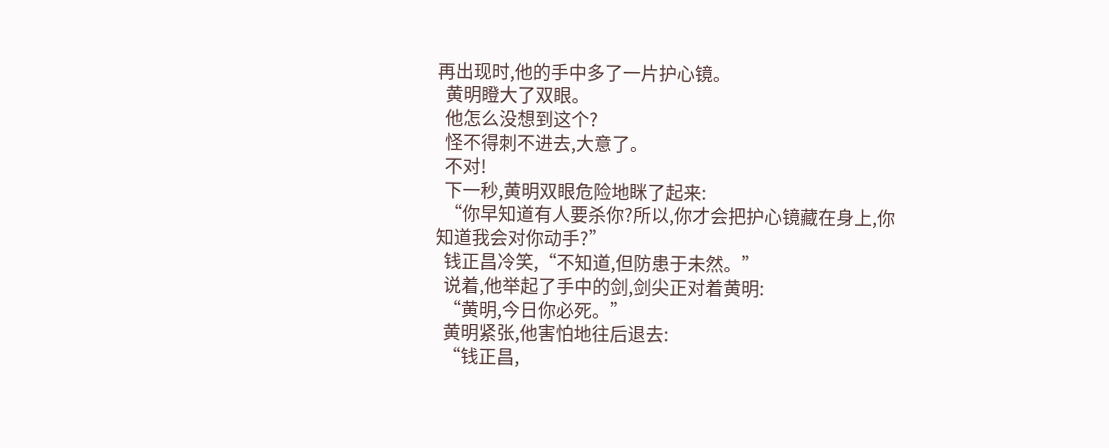再出现时,他的手中多了一片护心镜。
  黄明瞪大了双眼。
  他怎么没想到这个?
  怪不得刺不进去,大意了。
  不对!
  下一秒,黄明双眼危险地眯了起来:
  “你早知道有人要杀你?所以,你才会把护心镜藏在身上,你知道我会对你动手?”
  钱正昌冷笑,“不知道,但防患于未然。”
  说着,他举起了手中的剑,剑尖正对着黄明:
  “黄明,今日你必死。”
  黄明紧张,他害怕地往后退去:
  “钱正昌,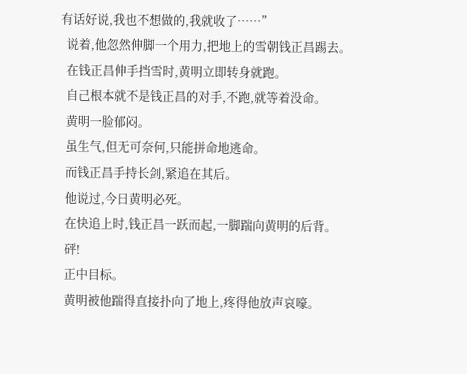有话好说,我也不想做的,我就收了……”
  说着,他忽然伸脚一个用力,把地上的雪朝钱正昌踢去。
  在钱正昌伸手挡雪时,黄明立即转身就跑。
  自己根本就不是钱正昌的对手,不跑,就等着没命。
  黄明一脸郁闷。
  虽生气,但无可奈何,只能拼命地逃命。
  而钱正昌手持长剑,紧追在其后。
  他说过,今日黄明必死。
  在快追上时,钱正昌一跃而起,一脚踹向黄明的后背。
  砰!
  正中目标。
  黄明被他踹得直接扑向了地上,疼得他放声哀嚎。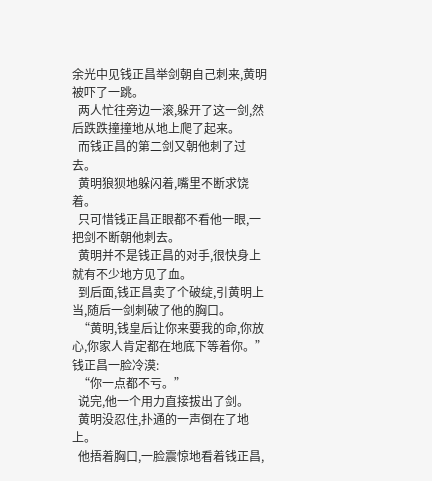余光中见钱正昌举剑朝自己刺来,黄明被吓了一跳。
  两人忙往旁边一滚,躲开了这一剑,然后跌跌撞撞地从地上爬了起来。
  而钱正昌的第二剑又朝他刺了过去。
  黄明狼狈地躲闪着,嘴里不断求饶着。
  只可惜钱正昌正眼都不看他一眼,一把剑不断朝他刺去。
  黄明并不是钱正昌的对手,很快身上就有不少地方见了血。
  到后面,钱正昌卖了个破绽,引黄明上当,随后一剑刺破了他的胸口。
  “黄明,钱皇后让你来要我的命,你放心,你家人肯定都在地底下等着你。”钱正昌一脸冷漠:
  “你一点都不亏。”
  说完,他一个用力直接拔出了剑。
  黄明没忍住,扑通的一声倒在了地上。
  他捂着胸口,一脸震惊地看着钱正昌,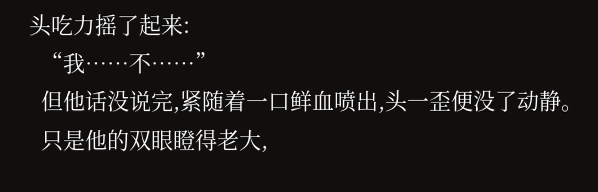头吃力摇了起来:
  “我……不……”
  但他话没说完,紧随着一口鲜血喷出,头一歪便没了动静。
  只是他的双眼瞪得老大,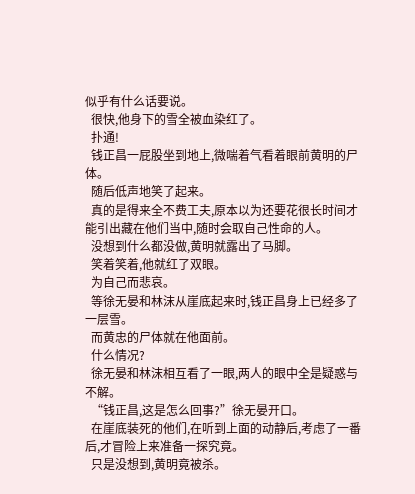似乎有什么话要说。
  很快,他身下的雪全被血染红了。
  扑通!
  钱正昌一屁股坐到地上,微喘着气看着眼前黄明的尸体。
  随后低声地笑了起来。
  真的是得来全不费工夫,原本以为还要花很长时间才能引出藏在他们当中,随时会取自己性命的人。
  没想到什么都没做,黄明就露出了马脚。
  笑着笑着,他就红了双眼。
  为自己而悲哀。
  等徐无晏和林沫从崖底起来时,钱正昌身上已经多了一层雪。
  而黄忠的尸体就在他面前。
  什么情况?
  徐无晏和林沫相互看了一眼,两人的眼中全是疑惑与不解。
  “钱正昌,这是怎么回事?”徐无晏开口。
  在崖底装死的他们,在听到上面的动静后,考虑了一番后,才冒险上来准备一探究竟。
  只是没想到,黄明竟被杀。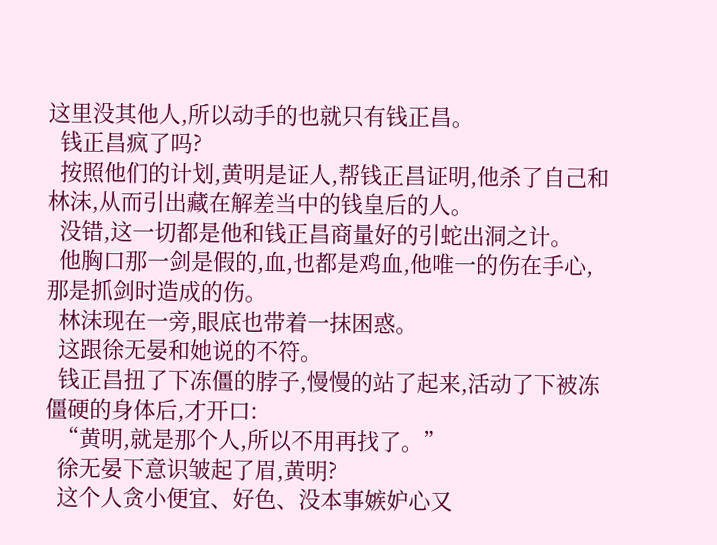这里没其他人,所以动手的也就只有钱正昌。
  钱正昌疯了吗?
  按照他们的计划,黄明是证人,帮钱正昌证明,他杀了自己和林沫,从而引出藏在解差当中的钱皇后的人。
  没错,这一切都是他和钱正昌商量好的引蛇出洞之计。
  他胸口那一剑是假的,血,也都是鸡血,他唯一的伤在手心,那是抓剑时造成的伤。
  林沫现在一旁,眼底也带着一抹困惑。
  这跟徐无晏和她说的不符。
  钱正昌扭了下冻僵的脖子,慢慢的站了起来,活动了下被冻僵硬的身体后,才开口:
  “黄明,就是那个人,所以不用再找了。”
  徐无晏下意识皱起了眉,黄明?
  这个人贪小便宜、好色、没本事嫉妒心又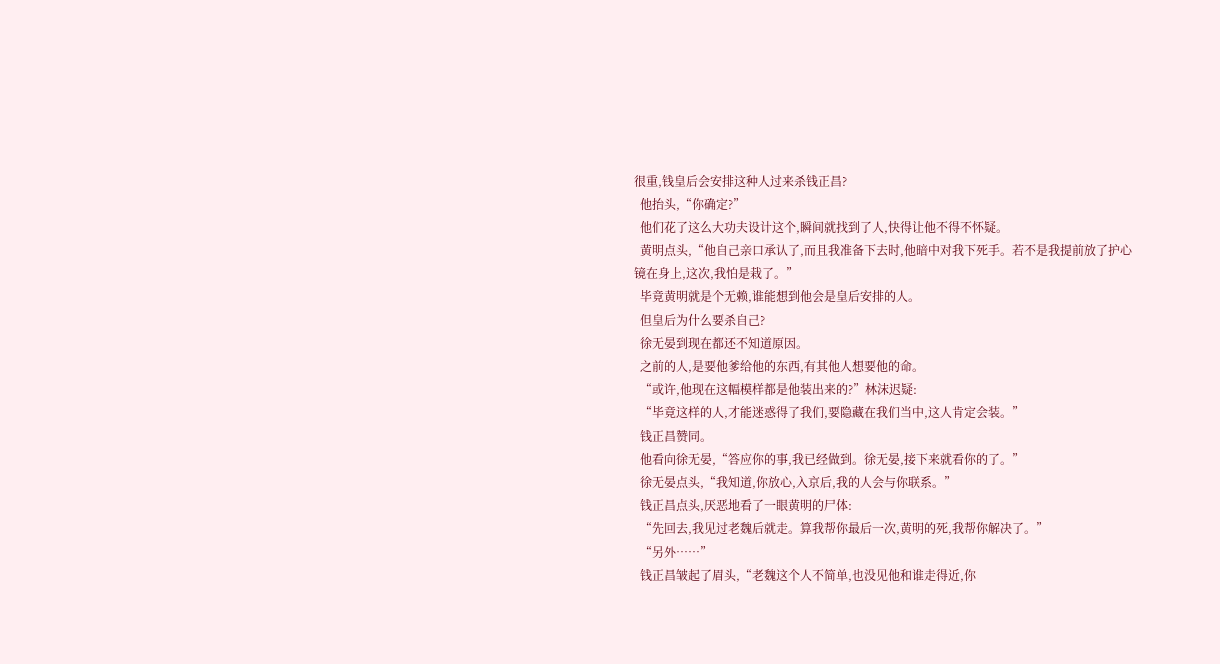很重,钱皇后会安排这种人过来杀钱正昌?
  他抬头,“你确定?”
  他们花了这么大功夫设计这个,瞬间就找到了人,快得让他不得不怀疑。
  黄明点头,“他自己亲口承认了,而且我准备下去时,他暗中对我下死手。若不是我提前放了护心镜在身上,这次,我怕是栽了。”
  毕竟黄明就是个无赖,谁能想到他会是皇后安排的人。
  但皇后为什么要杀自己?
  徐无晏到现在都还不知道原因。
  之前的人,是要他爹给他的东西,有其他人想要他的命。
  “或许,他现在这幅模样都是他装出来的?”林沫迟疑:
  “毕竟这样的人,才能迷惑得了我们,要隐藏在我们当中,这人肯定会装。”
  钱正昌赞同。
  他看向徐无晏,“答应你的事,我已经做到。徐无晏,接下来就看你的了。”
  徐无晏点头,“我知道,你放心,入京后,我的人会与你联系。”
  钱正昌点头,厌恶地看了一眼黄明的尸体:
  “先回去,我见过老魏后就走。算我帮你最后一次,黄明的死,我帮你解决了。”
  “另外……”
  钱正昌皱起了眉头,“老魏这个人不简单,也没见他和谁走得近,你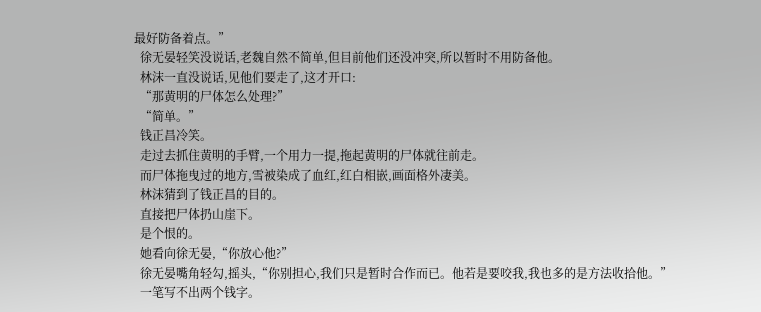最好防备着点。”
  徐无晏轻笑没说话,老魏自然不简单,但目前他们还没冲突,所以暂时不用防备他。
  林沫一直没说话,见他们要走了,这才开口:
  “那黄明的尸体怎么处理?”
  “简单。”
  钱正昌冷笑。
  走过去抓住黄明的手臂,一个用力一提,拖起黄明的尸体就往前走。
  而尸体拖曳过的地方,雪被染成了血红,红白相嵌,画面格外凄美。
  林沫猜到了钱正昌的目的。
  直接把尸体扔山崖下。
  是个恨的。
  她看向徐无晏,“你放心他?”
  徐无晏嘴角轻勾,摇头,“你别担心,我们只是暂时合作而已。他若是要咬我,我也多的是方法收拾他。”
  一笔写不出两个钱字。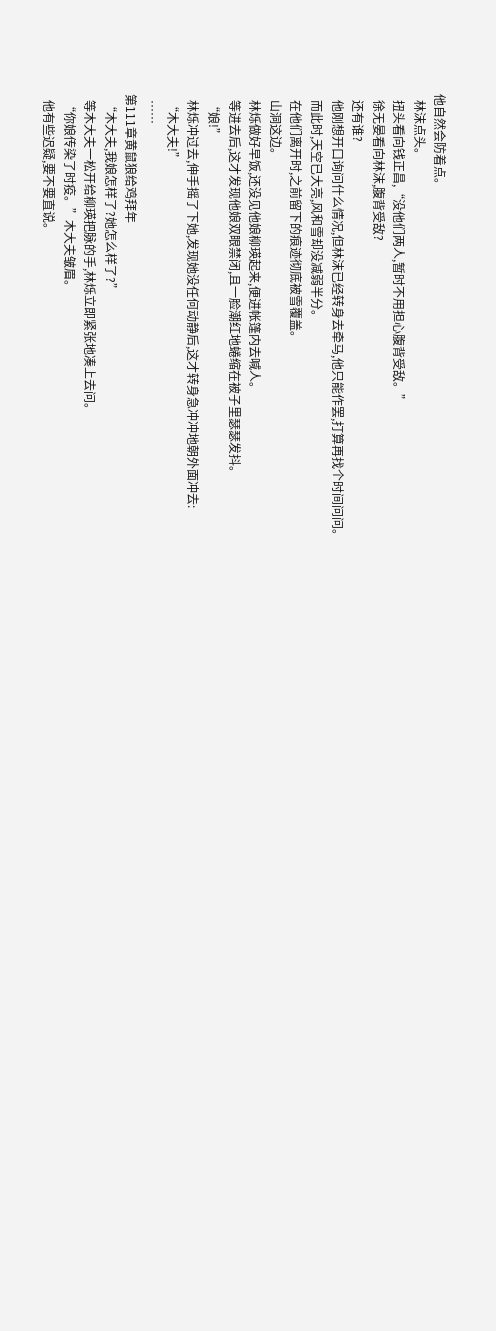他自然会防着点。
  林沫点头。
  扭头看向钱正昌,“没他们两人,暂时不用担心腹背受敌。”
  徐无晏看向林沫,腹背受敌?
  还有谁?
  他刚想开口询问什么情况,但林沫已经转身去牵马,他只能作罢,打算再找个时间问问。
  而此时,天空已大亮,风和雪却没减弱半分。
  在他们离开时,之前留下的痕迹彻底被雪覆盖。
  山洞这边。
  林烁做好早饭,还没见他娘柳瑛起来,便进帐篷内去喊人。
  等进去后,这才发现他娘双眼禁闭,且一脸潮红地蜷缩在被子里瑟瑟发抖。
  “娘!”
  林烁冲过去,伸手摇了下她,发现她没任何动静后,这才转身急冲冲地朝外面冲去:
  “木大夫!”
  ……
第111章黄鼠狼给鸡拜年
  “木大夫,我娘怎样了?她怎么样了?”
  等木大夫一松开给柳瑛把脉的手,林烁立即紧张地凑上去问。
  “你娘传染了时疫。”木大夫皱眉。
  他有些迟疑,要不要直说。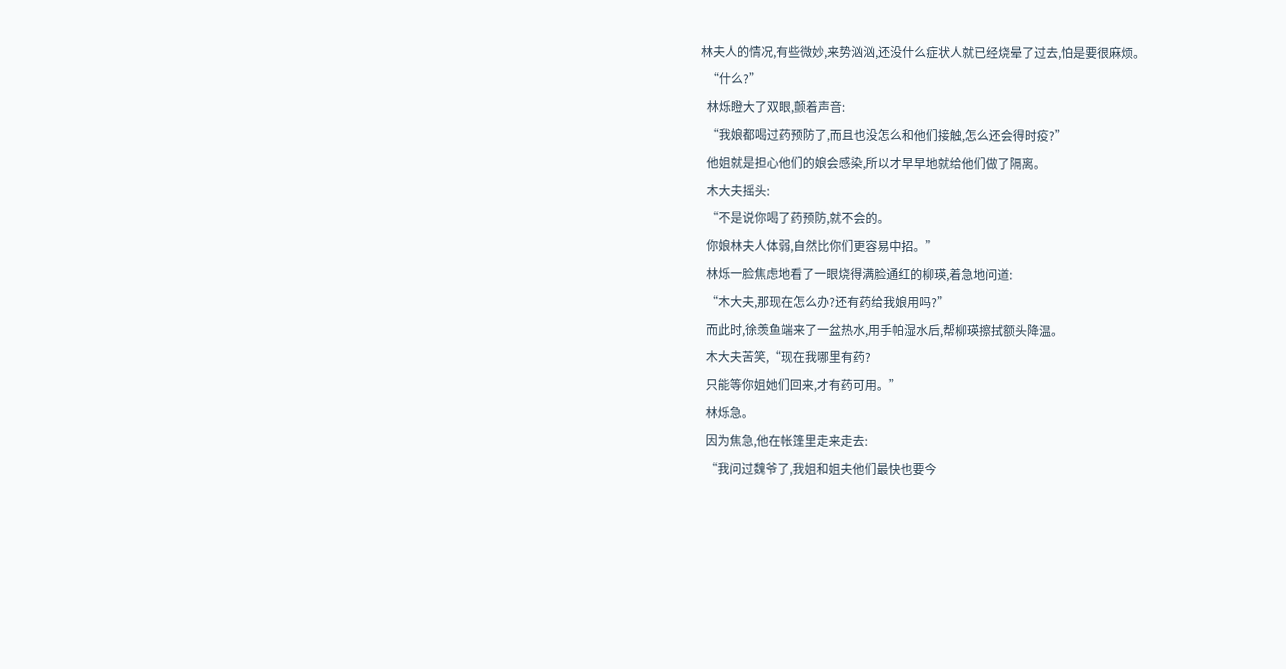林夫人的情况,有些微妙,来势汹汹,还没什么症状人就已经烧晕了过去,怕是要很麻烦。
  “什么?”
  林烁瞪大了双眼,颤着声音:
  “我娘都喝过药预防了,而且也没怎么和他们接触,怎么还会得时疫?”
  他姐就是担心他们的娘会感染,所以才早早地就给他们做了隔离。
  木大夫摇头:
  “不是说你喝了药预防,就不会的。
  你娘林夫人体弱,自然比你们更容易中招。”
  林烁一脸焦虑地看了一眼烧得满脸通红的柳瑛,着急地问道:
  “木大夫,那现在怎么办?还有药给我娘用吗?”
  而此时,徐羡鱼端来了一盆热水,用手帕湿水后,帮柳瑛擦拭额头降温。
  木大夫苦笑,“现在我哪里有药?
  只能等你姐她们回来,才有药可用。”
  林烁急。
  因为焦急,他在帐篷里走来走去:
  “我问过魏爷了,我姐和姐夫他们最快也要今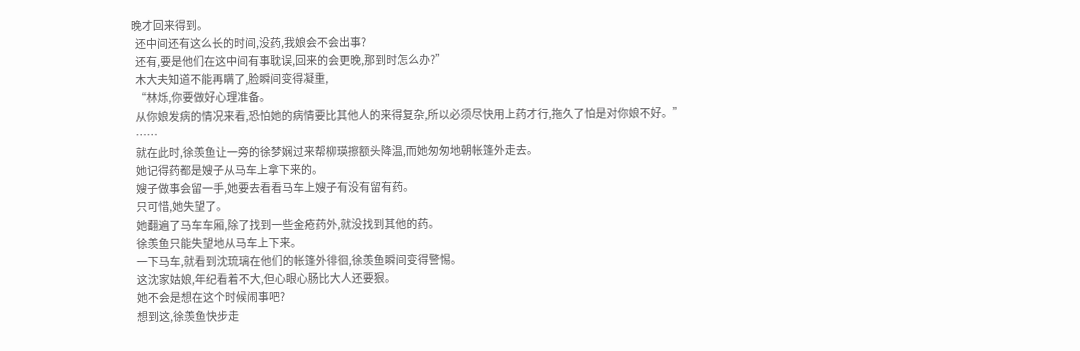晚才回来得到。
  还中间还有这么长的时间,没药,我娘会不会出事?
  还有,要是他们在这中间有事耽误,回来的会更晚,那到时怎么办?”
  木大夫知道不能再瞒了,脸瞬间变得凝重,
  “林烁,你要做好心理准备。
  从你娘发病的情况来看,恐怕她的病情要比其他人的来得复杂,所以必须尽快用上药才行,拖久了怕是对你娘不好。”
  ……
  就在此时,徐羡鱼让一旁的徐梦娴过来帮柳瑛擦额头降温,而她匆匆地朝帐篷外走去。
  她记得药都是嫂子从马车上拿下来的。
  嫂子做事会留一手,她要去看看马车上嫂子有没有留有药。
  只可惜,她失望了。
  她翻遍了马车车厢,除了找到一些金疮药外,就没找到其他的药。
  徐羡鱼只能失望地从马车上下来。
  一下马车,就看到沈琉璃在他们的帐篷外徘徊,徐羡鱼瞬间变得警惕。
  这沈家姑娘,年纪看着不大,但心眼心肠比大人还要狠。
  她不会是想在这个时候闹事吧?
  想到这,徐羡鱼快步走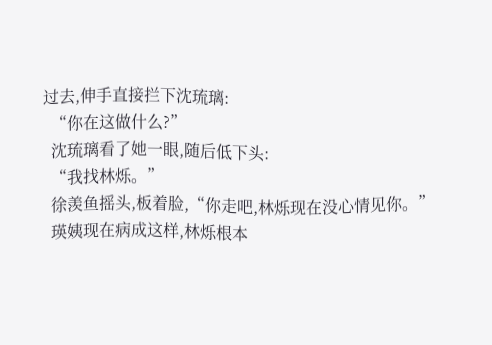过去,伸手直接拦下沈琉璃:
  “你在这做什么?”
  沈琉璃看了她一眼,随后低下头:
  “我找林烁。”
  徐羡鱼摇头,板着脸,“你走吧,林烁现在没心情见你。”
  瑛姨现在病成这样,林烁根本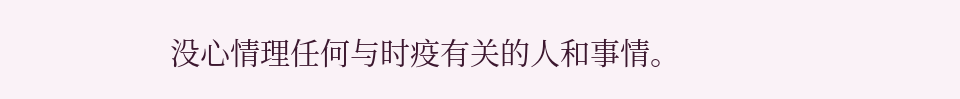没心情理任何与时疫有关的人和事情。